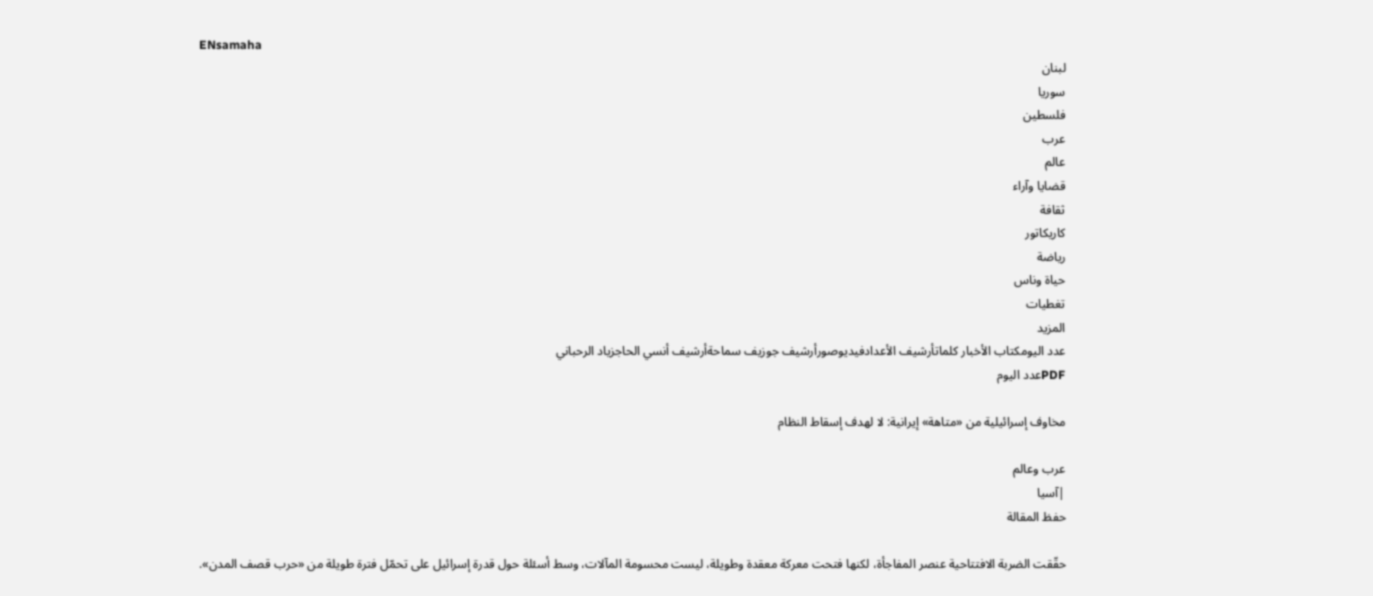ENsamaha
لبنان
سوريا
فلسطين
عرب
عالم
قضايا وآراء
ثقافة
كاريكاتور
رياضة
حياة وناس
تغطيات
المزيد
عدد اليومكتاب الأخبار كلماتأرشيف الأعدادفيديوصورأرشيف جوزيف سماحةأرشيف أنسي الحاجزياد الرحباني
PDFعدد اليوم

مخاوف إسرائيلية من «متاهة» إيرانية: لا لهدف إسقاط النظام

عرب وعالم
|آسيا
حفظ المقالة

حقّقت الضربة الافتتاحية عنصر المفاجأة، لكنها فتحت معركة معقدة وطويلة، ليست محسومة المآلات، وسط أسئلة حول قدرة إسرائيل على تحمّل فترة طويلة من «حرب قصف المدن».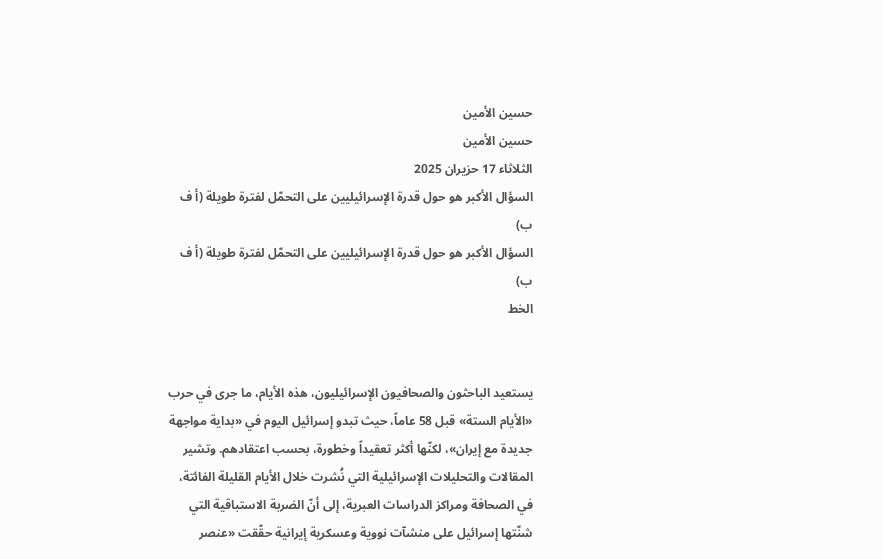حسين الأمين
حسين الأمين
الثلاثاء 17 حزيران 2025
السؤال الأكبر هو حول قدرة الإسرائيليين على التحمّل لفترة طويلة (أ ف ب)
السؤال الأكبر هو حول قدرة الإسرائيليين على التحمّل لفترة طويلة (أ ف ب)
الخط


يستعيد الباحثون والصحافيون الإسرائيليون، هذه الأيام، ما جرى في حرب «الأيام الستة» قبل 58 عاماً، حيث تبدو إسرائيل اليوم في «بداية مواجهة جديدة مع إيران»، لكنّها أكثر تعقيداً وخطورة، بحسب اعتقادهم. وتشير المقالات والتحليلات الإسرائيلية التي نُشرت خلال الأيام القليلة الفائتة، في الصحافة ومراكز الدراسات العبرية، إلى أنّ الضربة الاستباقية التي شنّتها إسرائيل على منشآت نووية وعسكرية إيرانية حقّقت «عنصر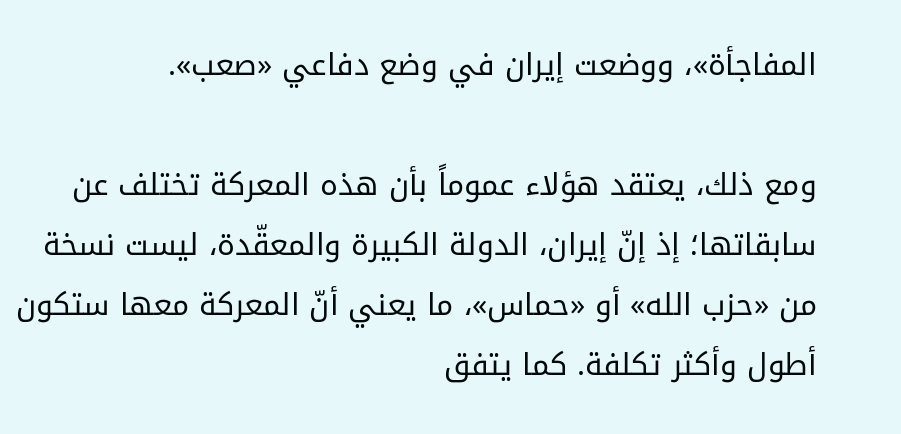المفاجأة»، ووضعت إيران في وضع دفاعي «صعب».

ومع ذلك، يعتقد هؤلاء عموماً بأن هذه المعركة تختلف عن سابقاتها؛ إذ إنّ إيران، الدولة الكبيرة والمعقّدة، ليست نسخة من «حزب الله» أو «حماس»، ما يعني أنّ المعركة معها ستكون أطول وأكثر تكلفة. كما يتفق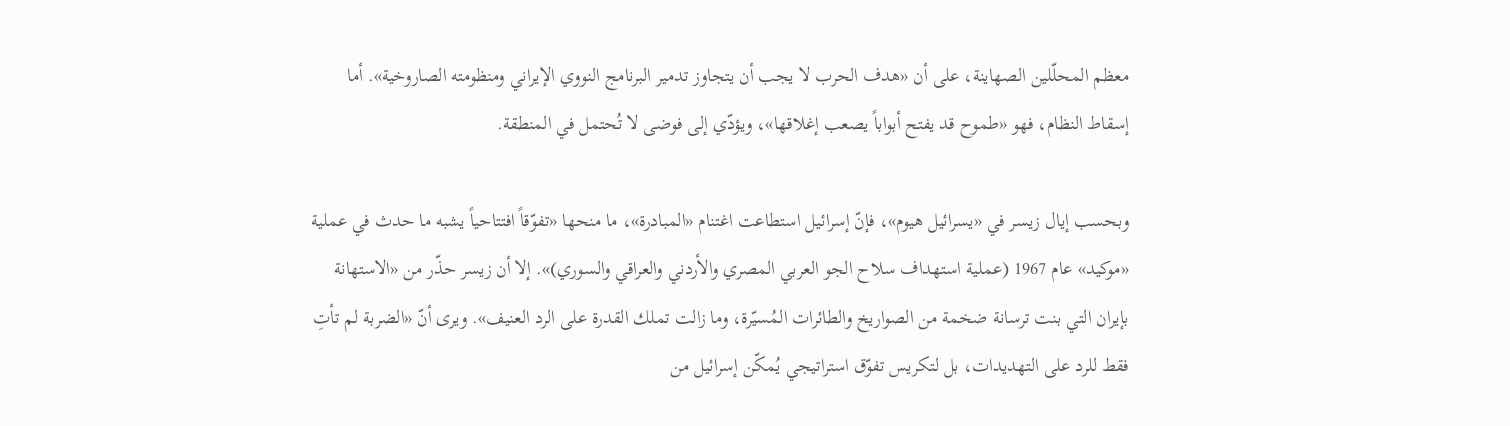معظم المحلّلين الصهاينة، على أن «هدف الحرب لا يجب أن يتجاوز تدمير البرنامج النووي الإيراني ومنظومته الصاروخية». أما إسقاط النظام، فهو «طموح قد يفتح أبواباً يصعب إغلاقها»، ويؤدّي إلى فوضى لا تُحتمل في المنطقة.

وبحسب إيال زيسر في «يسرائيل هيوم»، فإنّ إسرائيل استطاعت اغتنام «المبادرة»، ما منحها «تفوّقاً افتتاحياً يشبه ما حدث في عملية «موكيد» عام 1967 (عملية استهداف سلاح الجو العربي المصري والأردني والعراقي والسوري)». إلا أن زيسر حذّر من «الاستهانة بإيران التي بنت ترسانة ضخمة من الصواريخ والطائرات المُسيّرة، وما زالت تملك القدرة على الرد العنيف». ويرى أنّ «الضربة لم تأتِ فقط للرد على التهديدات، بل لتكريس تفوّق استراتيجي يُمكّن إسرائيل من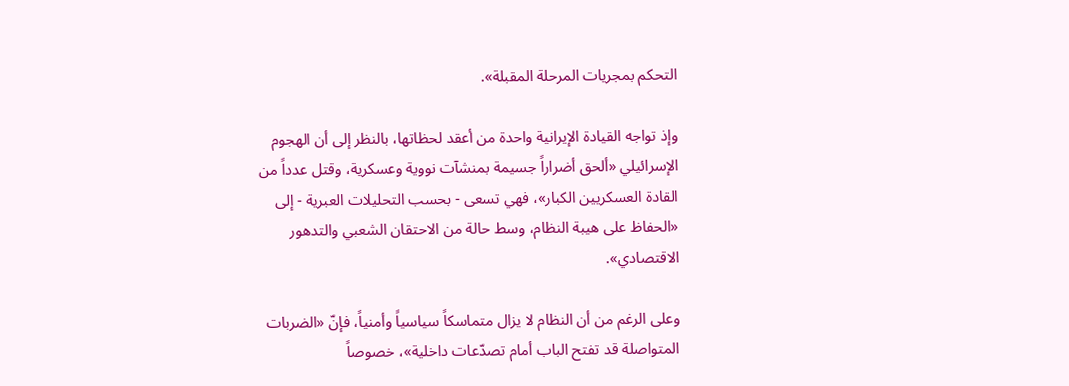التحكم بمجريات المرحلة المقبلة».

وإذ تواجه القيادة الإيرانية واحدة من أعقد لحظاتها، بالنظر إلى أن الهجوم الإسرائيلي «ألحق أضراراً جسيمة بمنشآت نووية وعسكرية، وقتل عدداً من القادة العسكريين الكبار»، فهي تسعى - بحسب التحليلات العبرية - إلى «الحفاظ على هيبة النظام، وسط حالة من الاحتقان الشعبي والتدهور الاقتصادي».

وعلى الرغم من أن النظام لا يزال متماسكاً سياسياً وأمنياً، فإنّ «الضربات المتواصلة قد تفتح الباب أمام تصدّعات داخلية»، خصوصاً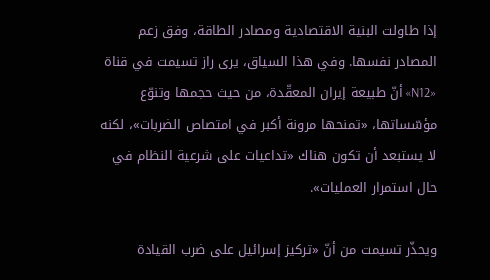إذا طاولت البنية الاقتصادية ومصادر الطاقة، وفق زعم المصادر نفسها. وفي هذا السياق، يرى راز تسيمت في قناة «N12» أنّ طبيعة إيران المعقّدة، من حيث حجمها وتنوّع مؤسّساتها، «تمنحها مرونة أكبر في امتصاص الضربات»، لكنه لا يستبعد أن تكون هناك «تداعيات على شرعية النظام في حال استمرار العمليات».

ويحذّر تسيمت من أنّ «تركيز إسرائيل على ضرب القيادة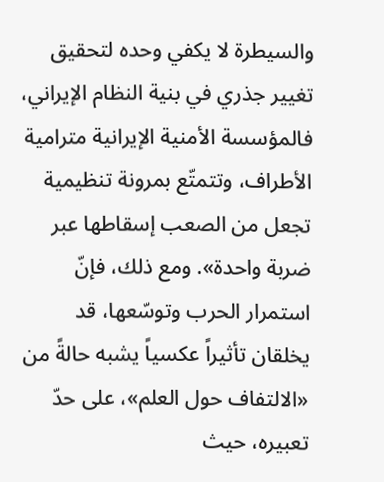والسيطرة لا يكفي وحده لتحقيق تغيير جذري في بنية النظام الإيراني، فالمؤسسة الأمنية الإيرانية مترامية الأطراف، وتتمتّع بمرونة تنظيمية تجعل من الصعب إسقاطها عبر ضربة واحدة». ومع ذلك، فإنّ استمرار الحرب وتوسّعها، قد يخلقان تأثيراً عكسياً يشبه حالةً من «الالتفاف حول العلم»، على حدّ تعبيره، حيث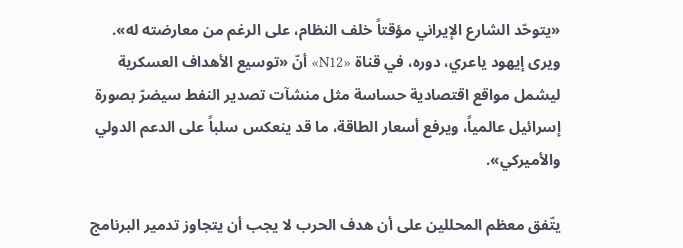«يتوحّد الشارع الإيراني مؤقتاً خلف النظام، على الرغم من معارضته له». ويرى إيهود ياعري، دوره، في قناة «N12» أنّ «توسيع الأهداف العسكرية ليشمل مواقع اقتصادية حساسة مثل منشآت تصدير النفط سيضرّ بصورة إسرائيل عالمياً، ويرفع أسعار الطاقة، ما قد ينعكس سلباً على الدعم الدولي والأميركي».

يتّفق معظم المحللين على أن هدف الحرب لا يجب أن يتجاوز تدمير البرنامج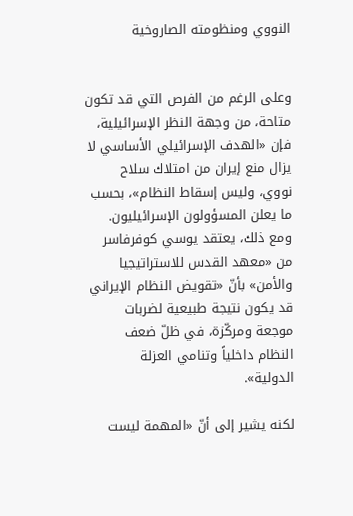النووي ومنظومته الصاروخية


وعلى الرغم من الفرص التي قد تكون متاحة، من وجهة النظر الإسرائيلية، فإن «الهدف الإسرائيلي الأساسي لا يزال منع إيران من امتلاك سلاح نووي، وليس إسقاط النظام»، بحسب ما يعلن المسؤولون الإسرائيليون. ومع ذلك، يعتقد يوسي كوفرفاسر من «معهد القدس للاستراتيجيا والأمن» بأنّ «تقويض النظام الإيراني قد يكون نتيجة طبيعية لضربات موجعة ومركّزة، في ظلّ ضعف النظام داخلياً وتنامي العزلة الدولية».

لكنه يشير إلى أنّ «المهمة ليست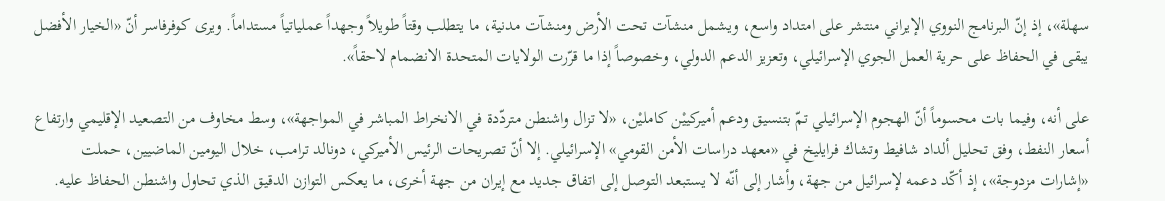سهلة»، إذ إنّ البرنامج النووي الإيراني منتشر على امتداد واسع، ويشمل منشآت تحت الأرض ومنشآت مدنية، ما يتطلب وقتاً طويلاً وجهداً عملياتياً مستداماً. ويرى كوفرفاسر أنّ «الخيار الأفضل يبقى في الحفاظ على حرية العمل الجوي الإسرائيلي، وتعزيز الدعم الدولي، وخصوصاً إذا ما قرّرت الولايات المتحدة الانضمام لاحقاً».

على أنه، وفيما بات محسوماً أنّ الهجوم الإسرائيلي تمّ بتنسيق ودعم أميركييْن كامليْن، «لا تزال واشنطن متردّدة في الانخراط المباشر في المواجهة»، وسط مخاوف من التصعيد الإقليمي وارتفاع أسعار النفط، وفق تحليل ألداد شافيط وتشاك فرايليخ في «معهد دراسات الأمن القومي» الإسرائيلي. إلا أنّ تصريحات الرئيس الأميركي، دونالد ترامب، خلال اليومين الماضيين، حملت «إشارات مزدوجة»، إذ أكّد دعمه لإسرائيل من جهة، وأشار إلى أنّه لا يستبعد التوصل إلى اتفاق جديد مع إيران من جهة أخرى، ما يعكس التوازن الدقيق الذي تحاول واشنطن الحفاظ عليه.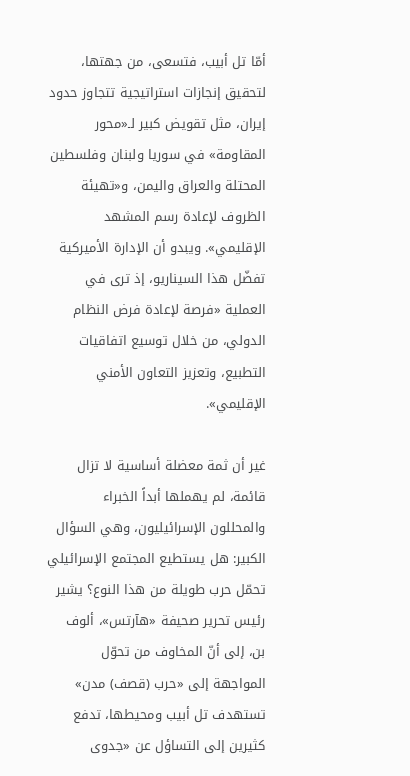أمّا تل أبيب، فتسعى، من جهتها، لتحقيق إنجازات استراتيجية تتجاوز حدود إيران، مثل تقويض كبير لـ«محور المقاومة» في سوريا ولبنان وفلسطين المحتلة والعراق واليمن، و«تهيئة الظروف لإعادة رسم المشهد الإقليمي». ويبدو أن الإدارة الأميركية تفضّل هذا السيناريو، إذ ترى في العملية «فرصة لإعادة فرض النظام الدولي، من خلال توسيع اتفاقيات التطبيع، وتعزيز التعاون الأمني الإقليمي».

غير أن ثمة معضلة أساسية لا تزال قائمة، لم يهملها أبداً الخبراء والمحللون الإسرائيليون، وهي السؤال الكبير: هل يستطيع المجتمع الإسرائيلي تحمّل حرب طويلة من هذا النوع؟ يشير رئيس تحرير صحيفة «هآرتس»، ألوف بن، إلى أنّ المخاوف من تحوّل المواجهة إلى «حرب (قصف) مدن» تستهدف تل أبيب ومحيطها، تدفع كثيرين إلى التساؤل عن «جدوى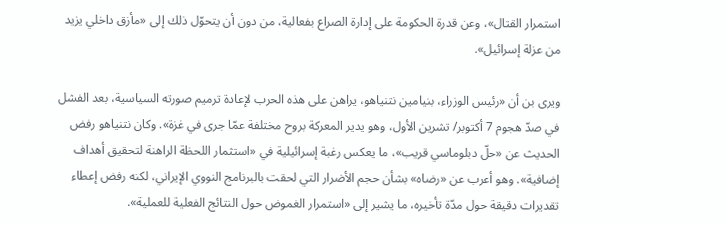استمرار القتال»، وعن قدرة الحكومة على إدارة الصراع بفعالية، من دون أن يتحوّل ذلك إلى «مأزق داخلي يزيد من عزلة إسرائيل».

ويرى بن أن «رئيس الوزراء، بنيامين نتنياهو، يراهن على هذه الحرب لإعادة ترميم صورته السياسية، بعد الفشل في صدّ هجوم 7 أكتوبر/ تشرين الأول، وهو يدير المعركة بروح مختلفة عمّا جرى في غزة». وكان نتنياهو رفض الحديث عن «حلّ دبلوماسي قريب»، ما يعكس رغبة إسرائيلية في «استثمار اللحظة الراهنة لتحقيق أهداف إضافية». وهو أعرب عن «رضاه» بشأن حجم الأضرار التي لحقت بالبرنامج النووي الإيراني، لكنه رفض إعطاء تقديرات دقيقة حول مدّة تأخيره، ما يشير إلى «استمرار الغموض حول النتائج الفعلية للعملية».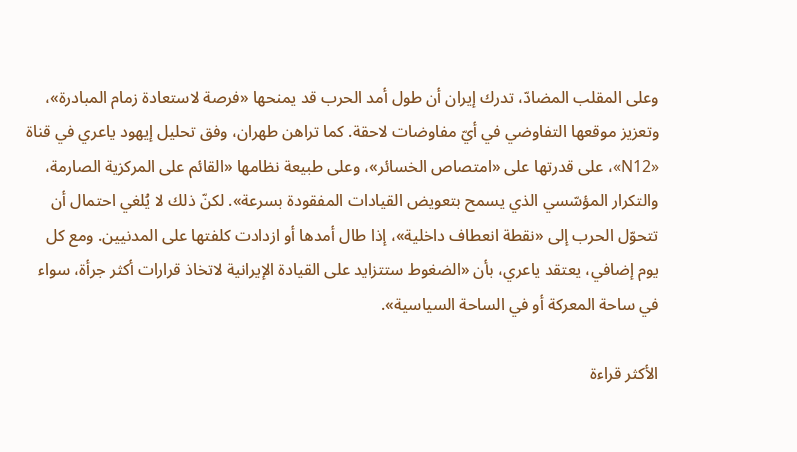وعلى المقلب المضادّ، تدرك إيران أن طول أمد الحرب قد يمنحها «فرصة لاستعادة زمام المبادرة»، وتعزيز موقعها التفاوضي في أيّ مفاوضات لاحقة. كما تراهن طهران، وفق تحليل إيهود ياعري في قناة «N12»، على قدرتها على «امتصاص الخسائر»، وعلى طبيعة نظامها «القائم على المركزية الصارمة، والتكرار المؤسّسي الذي يسمح بتعويض القيادات المفقودة بسرعة». لكنّ ذلك لا يُلغي احتمال أن تتحوّل الحرب إلى «نقطة انعطاف داخلية»، إذا طال أمدها أو ازدادت كلفتها على المدنيين. ومع كل يوم إضافي، يعتقد ياعري، بأن «الضغوط ستتزايد على القيادة الإيرانية لاتخاذ قرارات أكثر جرأة، سواء في ساحة المعركة أو في الساحة السياسية».

الأكثر قراءة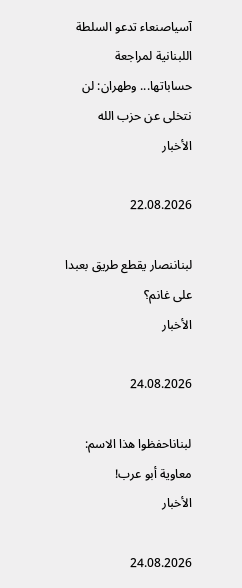آسياصنعاء تدعو السلطة اللبنانية لمراجعة حساباتها... وطهران: لن نتخلى عن حزب الله
الأخبار

22.08.2026

لبناننصار يقطع طريق بعبدا على غانم؟
الأخبار

24.08.2026

لبناناحفظوا هذا الاسم: معاوية أبو عرب!
الأخبار

24.08.2026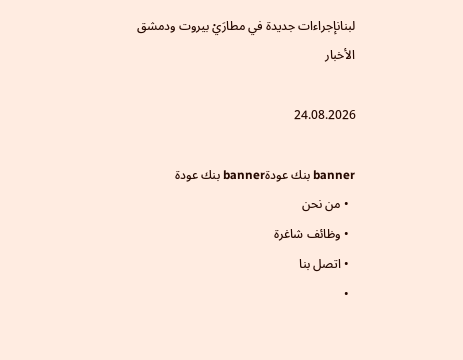لبنانإجراءات جديدة في مطارَيْ بيروت ودمشق
الأخبار

24.08.2026

banner بنك عودةbanner بنك عودة
  • من نحن
  • وظائف شاغرة
  • اتصل بنا
  •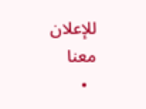للإعلان معنا
  •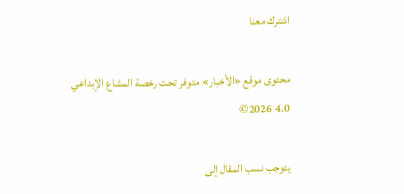اشترك معنا

محتوى موقع «الأخبار» متوفر تحت رخصة المشاع الإبداعي 4.0 2026©

يتوجب نسب المقال إلى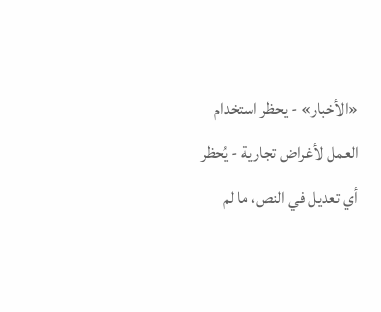«الأخبار» - يحظر استخدام العمل لأغراض تجارية - يُحظر أي تعديل في النص، ما لم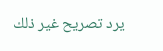يرد تصريح غير ذلك